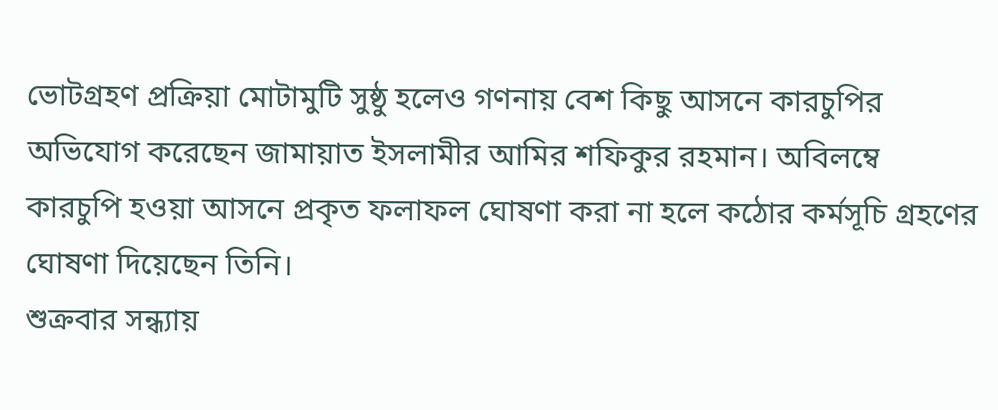ভোটগ্রহণ প্রক্রিয়া মোটামুটি সুষ্ঠু হলেও গণনায় বেশ কিছু আসনে কারচুপির অভিযোগ করেছেন জামায়াত ইসলামীর আমির শফিকুর রহমান। অবিলম্বে কারচুপি হওয়া আসনে প্রকৃত ফলাফল ঘোষণা করা না হলে কঠোর কর্মসূচি গ্রহণের ঘোষণা দিয়েছেন তিনি।
শুক্রবার সন্ধ্যায়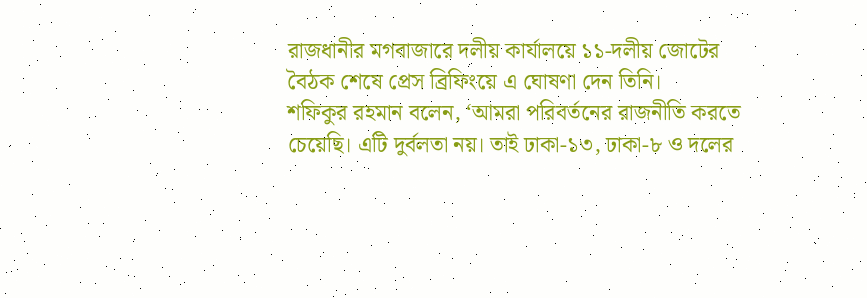রাজধানীর মগবাজারে দলীয় কার্যালয়ে ১১-দলীয় জোটের বৈঠক শেষে প্রেস ব্রিফিংয়ে এ ঘোষণা দেন তিনি।
শফিকুর রহমান বলেন, ‘আমরা পরিবর্তনের রাজনীতি করতে চেয়েছি। এটি দুর্বলতা নয়। তাই ঢাকা-১৩, ঢাকা-৮ ও দলের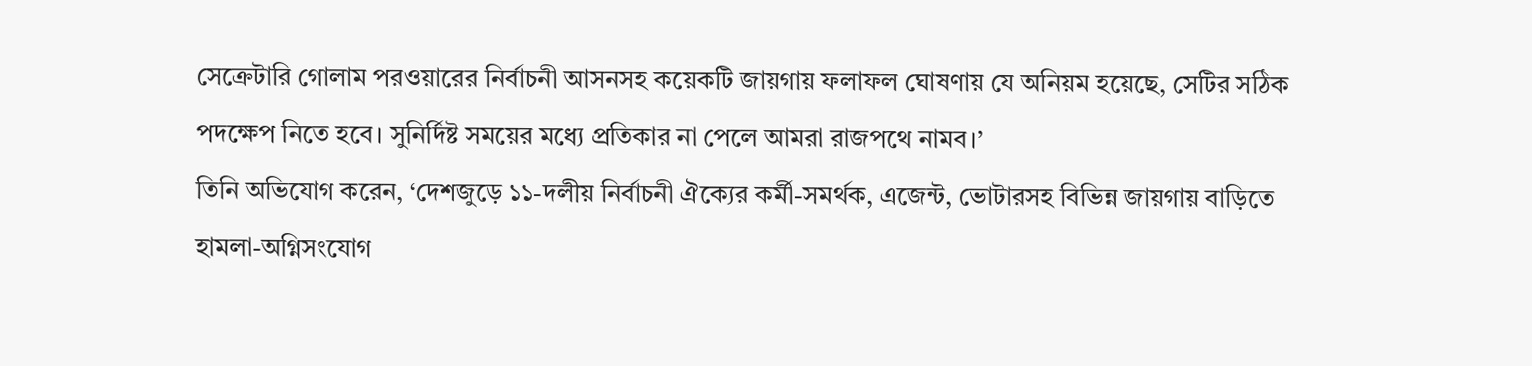সেক্রেটারি গোলাম পরওয়ারের নির্বাচনী আসনসহ কয়েকটি জায়গায় ফলাফল ঘোষণায় যে অনিয়ম হয়েছে, সেটির সঠিক পদক্ষেপ নিতে হবে। সুনির্দিষ্ট সময়ের মধ্যে প্রতিকার না পেলে আমরা রাজপথে নামব।’
তিনি অভিযোগ করেন, ‘দেশজুড়ে ১১-দলীয় নির্বাচনী ঐক্যের কর্মী-সমর্থক, এজেন্ট, ভোটারসহ বিভিন্ন জায়গায় বাড়িতে হামলা-অগ্নিসংযোগ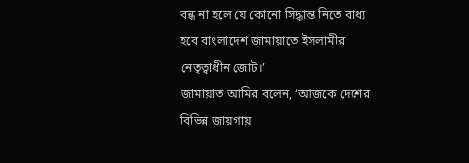বন্ধ না হলে যে কোনো সিদ্ধান্ত নিতে বাধ্য হবে বাংলাদেশ জামায়াতে ইসলামীর নেতৃত্বাধীন জোট।’
জামায়াত আমির বলেন, ‘আজকে দেশের বিভিন্ন জায়গায়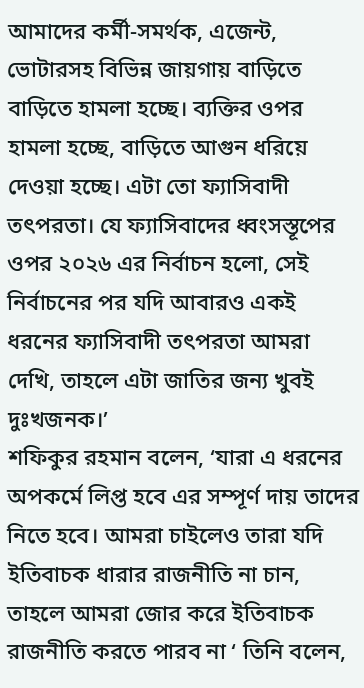আমাদের কর্মী-সমর্থক, এজেন্ট, ভোটারসহ বিভিন্ন জায়গায় বাড়িতে বাড়িতে হামলা হচ্ছে। ব্যক্তির ওপর হামলা হচ্ছে, বাড়িতে আগুন ধরিয়ে দেওয়া হচ্ছে। এটা তো ফ্যাসিবাদী তৎপরতা। যে ফ্যাসিবাদের ধ্বংসস্তূপের ওপর ২০২৬ এর নির্বাচন হলো, সেই নির্বাচনের পর যদি আবারও একই ধরনের ফ্যাসিবাদী তৎপরতা আমরা দেখি, তাহলে এটা জাতির জন্য খুবই দুঃখজনক।’
শফিকুর রহমান বলেন, ‘যারা এ ধরনের অপকর্মে লিপ্ত হবে এর সম্পূর্ণ দায় তাদের নিতে হবে। আমরা চাইলেও তারা যদি ইতিবাচক ধারার রাজনীতি না চান, তাহলে আমরা জোর করে ইতিবাচক রাজনীতি করতে পারব না ‘ তিনি বলেন,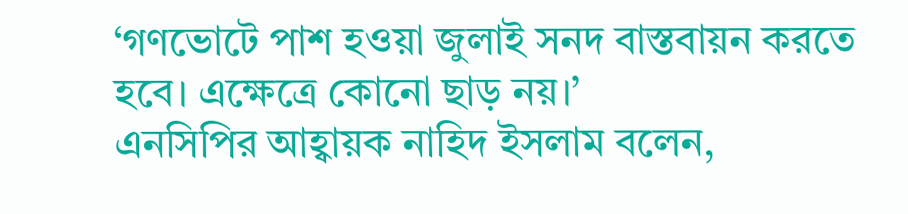‘গণভোটে পাশ হওয়া জুলাই সনদ বাস্তবায়ন করতে হবে। এক্ষেত্রে কোনো ছাড় নয়।’
এনসিপির আহ্বায়ক নাহিদ ইসলাম বলেন,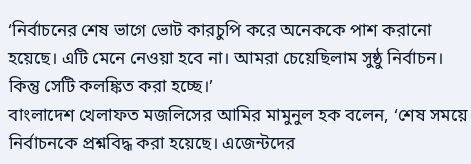‘নির্বাচনের শেষ ভাগে ভোট কারচুপি করে অনেককে পাশ করানো হয়েছে। এটি মেনে নেওয়া হবে না। আমরা চেয়েছিলাম সুষ্ঠু নির্বাচন। কিন্তু সেটি কলঙ্কিত করা হচ্ছে।’
বাংলাদেশ খেলাফত মজলিসের আমির মামুনুল হক বলেন, ‘শেষ সময়ে নির্বাচনকে প্রশ্নবিদ্ধ করা হয়েছে। এজেন্টদের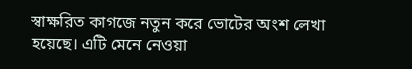স্বাক্ষরিত কাগজে নতুন করে ভোটের অংশ লেখা হয়েছে। এটি মেনে নেওয়া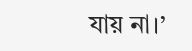যায় না।’